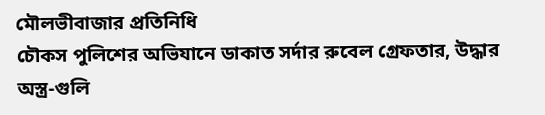মৌলভীবাজার প্রতিনিধি
চৌকস পুলিশের অভিযানে ডাকাত সর্দার রুবেল গ্রেফতার, উদ্ধার অস্ত্র-গুলি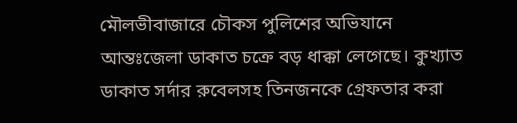মৌলভীবাজারে চৌকস পুলিশের অভিযানে আন্তঃজেলা ডাকাত চক্রে বড় ধাক্কা লেগেছে। কুখ্যাত ডাকাত সর্দার রুবেলসহ তিনজনকে গ্রেফতার করা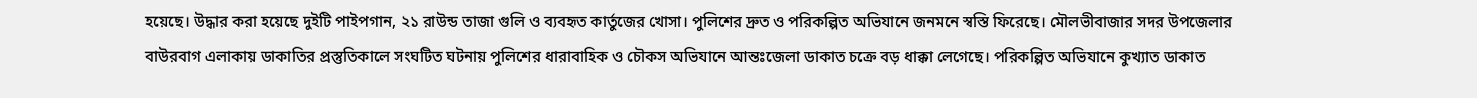হয়েছে। উদ্ধার করা হয়েছে দুইটি পাইপগান, ২১ রাউন্ড তাজা গুলি ও ব্যবহৃত কার্তুজের খোসা। পুলিশের দ্রুত ও পরিকল্পিত অভিযানে জনমনে স্বস্তি ফিরেছে। মৌলভীবাজার সদর উপজেলার বাউরবাগ এলাকায় ডাকাতির প্রস্তুতিকালে সংঘটিত ঘটনায় পুলিশের ধারাবাহিক ও চৌকস অভিযানে আন্তঃজেলা ডাকাত চক্রে বড় ধাক্কা লেগেছে। পরিকল্পিত অভিযানে কুখ্যাত ডাকাত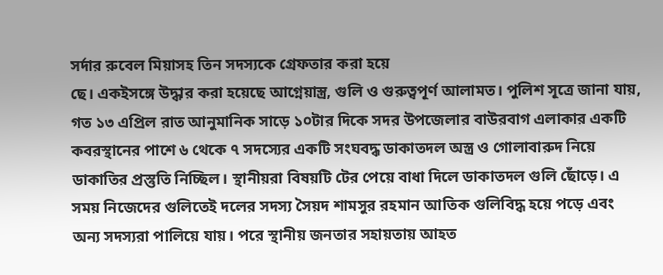সর্দার রুবেল মিয়াসহ তিন সদস্যকে গ্রেফতার করা হয়ে
ছে। একইসঙ্গে উদ্ধার করা হয়েছে আগ্নেয়াস্ত্র, গুলি ও গুরুত্বপূর্ণ আলামত। পুলিশ সূত্রে জানা যায়, গত ১৩ এপ্রিল রাত আনুমানিক সাড়ে ১০টার দিকে সদর উপজেলার বাউরবাগ এলাকার একটি কবরস্থানের পাশে ৬ থেকে ৭ সদস্যের একটি সংঘবদ্ধ ডাকাতদল অস্ত্র ও গোলাবারুদ নিয়ে ডাকাতির প্রস্তুতি নিচ্ছিল। স্থানীয়রা বিষয়টি টের পেয়ে বাধা দিলে ডাকাতদল গুলি ছোঁড়ে। এ সময় নিজেদের গুলিতেই দলের সদস্য সৈয়দ শামসুর রহমান আতিক গুলিবিদ্ধ হয়ে পড়ে এবং অন্য সদস্যরা পালিয়ে যায়। পরে স্থানীয় জনতার সহায়তায় আহত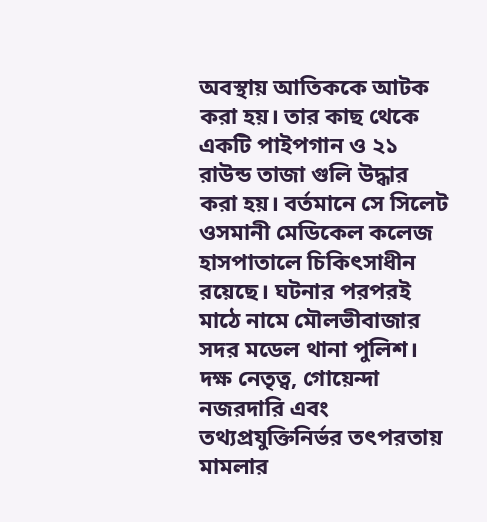অবস্থায় আতিককে আটক করা হয়। তার কাছ থেকে একটি পাইপগান ও ২১ রাউন্ড তাজা গুলি উদ্ধার করা হয়। বর্তমানে সে সিলেট ওসমানী মেডিকেল কলেজ হাসপাতালে চিকিৎসাধীন রয়েছে। ঘটনার পরপরই মাঠে নামে মৌলভীবাজার সদর মডেল থানা পুলিশ। দক্ষ নেতৃত্ব, গোয়েন্দা নজরদারি এবং তথ্যপ্রযুক্তিনির্ভর তৎপরতায় মামলার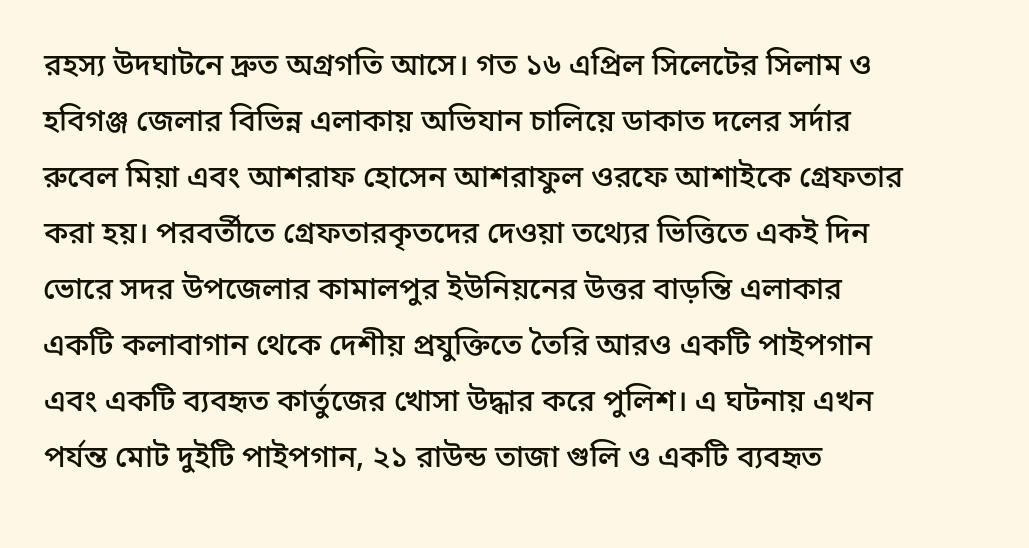রহস্য উদঘাটনে দ্রুত অগ্রগতি আসে। গত ১৬ এপ্রিল সিলেটের সিলাম ও হবিগঞ্জ জেলার বিভিন্ন এলাকায় অভিযান চালিয়ে ডাকাত দলের সর্দার রুবেল মিয়া এবং আশরাফ হোসেন আশরাফুল ওরফে আশাইকে গ্রেফতার করা হয়। পরবর্তীতে গ্রেফতারকৃতদের দেওয়া তথ্যের ভিত্তিতে একই দিন ভোরে সদর উপজেলার কামালপুর ইউনিয়নের উত্তর বাড়ন্তি এলাকার একটি কলাবাগান থেকে দেশীয় প্রযুক্তিতে তৈরি আরও একটি পাইপগান এবং একটি ব্যবহৃত কার্তুজের খোসা উদ্ধার করে পুলিশ। এ ঘটনায় এখন পর্যন্ত মোট দুইটি পাইপগান, ২১ রাউন্ড তাজা গুলি ও একটি ব্যবহৃত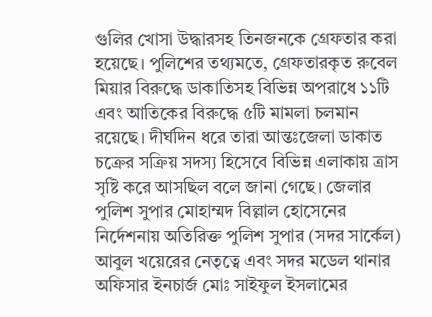গুলির খোসা উদ্ধারসহ তিনজনকে গ্রেফতার করা হয়েছে। পুলিশের তথ্যমতে, গ্রেফতারকৃত রুবেল মিয়ার বিরুদ্ধে ডাকাতিসহ বিভিন্ন অপরাধে ১১টি এবং আতিকের বিরুদ্ধে ৫টি মামলা চলমান রয়েছে। দীর্ঘদিন ধরে তারা আন্তঃজেলা ডাকাত চক্রের সক্রিয় সদস্য হিসেবে বিভিন্ন এলাকায় ত্রাস সৃষ্টি করে আসছিল বলে জানা গেছে। জেলার পুলিশ সুপার মোহাম্মদ বিল্লাল হোসেনের নির্দেশনায় অতিরিক্ত পুলিশ সুপার (সদর সার্কেল) আবুল খয়েরের নেতৃত্বে এবং সদর মডেল থানার অফিসার ইনচার্জ মোঃ সাইফুল ইসলামের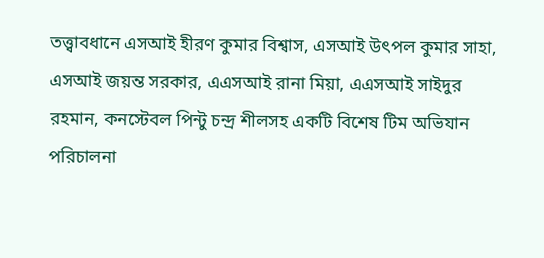তত্ত্বাবধানে এসআই হীরণ কুমার বিশ্বাস, এসআই উৎপল কুমার সাহা, এসআই জয়ন্ত সরকার, এএসআই রানা মিয়া, এএসআই সাইদুর রহমান, কনস্টেবল পিন্টু চন্দ্র শীলসহ একটি বিশেষ টিম অভিযান পরিচালনা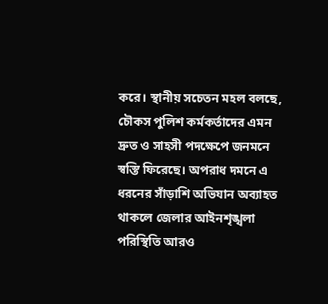করে। স্থানীয় সচেতন মহল বলছে, চৌকস পুলিশ কর্মকর্তাদের এমন দ্রুত ও সাহসী পদক্ষেপে জনমনে স্বস্তি ফিরেছে। অপরাধ দমনে এ ধরনের সাঁড়াশি অভিযান অব্যাহত থাকলে জেলার আইনশৃঙ্খলা পরিস্থিতি আরও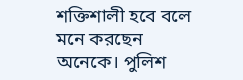শক্তিশালী হবে বলে মনে করছেন অনেকে। পুলিশ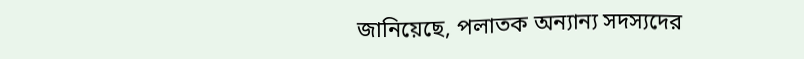জানিয়েছে, পলাতক অন্যান্য সদস্যদের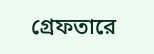গ্রেফতারে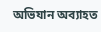অভিযান অব্যাহত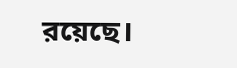রয়েছে।